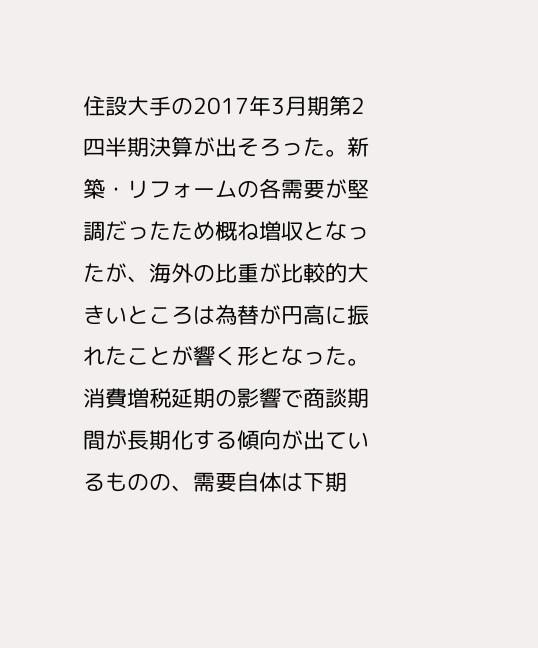住設大手の2017年3月期第2四半期決算が出そろった。新築・リフォームの各需要が堅調だったため概ね増収となったが、海外の比重が比較的大きいところは為替が円高に振れたことが響く形となった。消費増税延期の影響で商談期間が長期化する傾向が出ているものの、需要自体は下期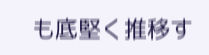も底堅く推移す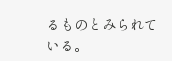るものとみられている。